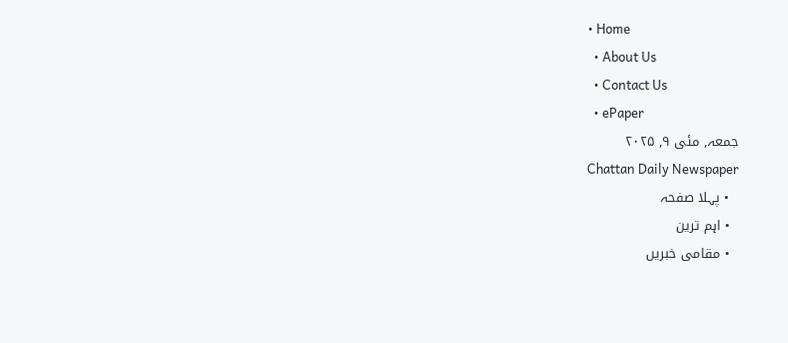• Home
  • About Us
  • Contact Us
  • ePaper
جمعہ, مئی ۹, ۲۰۲۵
Chattan Daily Newspaper
  • پہلا صفحہ
  • اہم ترین
  • مقامی خبریں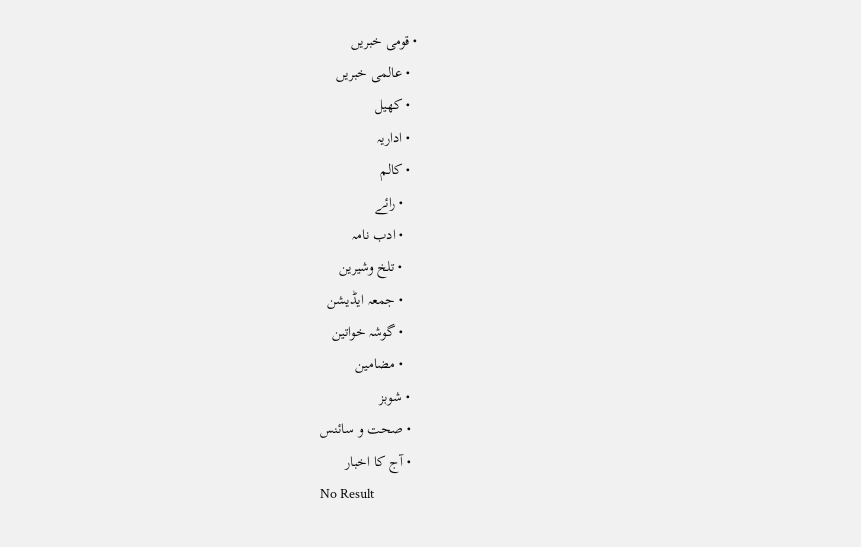• قومی خبریں
  • عالمی خبریں
  • کھیل
  • اداریہ
  • کالم
    • رائے
    • ادب نامہ
    • تلخ وشیرین
    • جمعہ ایڈیشن
    • گوشہ خواتین
    • مضامین
  • شوبز
  • صحت و سائنس
  • آج کا اخبار
No Result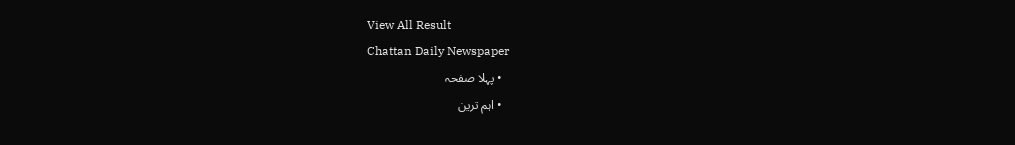View All Result
Chattan Daily Newspaper
  • پہلا صفحہ
  • اہم ترین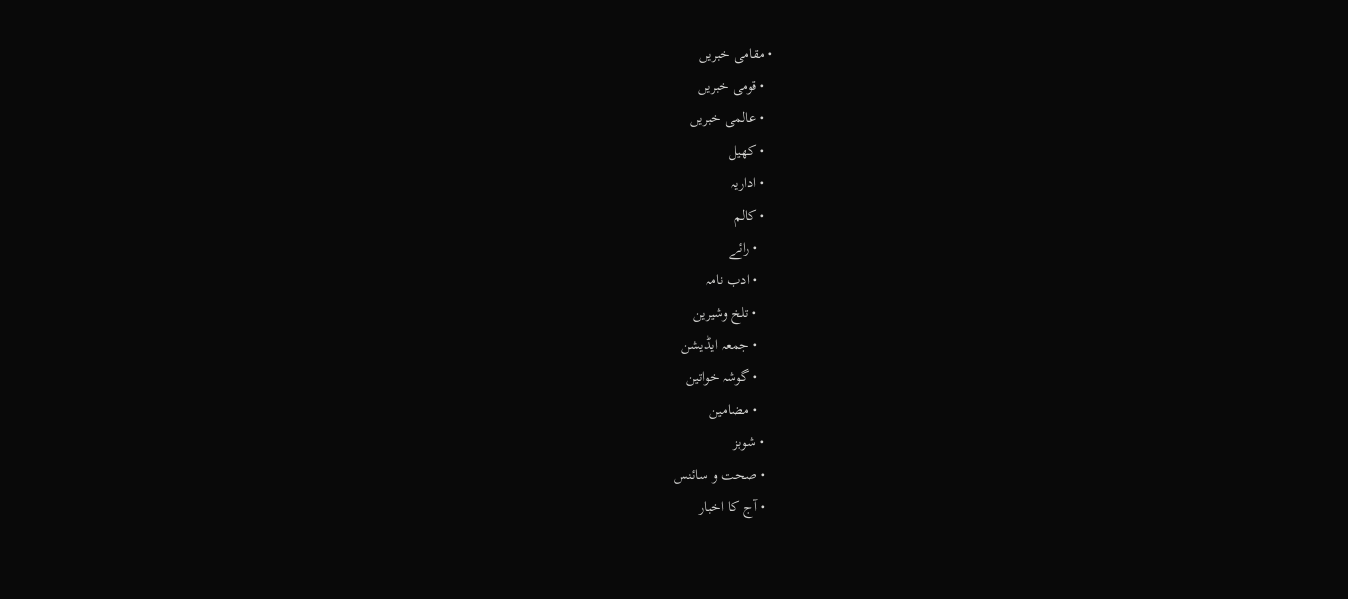• مقامی خبریں
  • قومی خبریں
  • عالمی خبریں
  • کھیل
  • اداریہ
  • کالم
    • رائے
    • ادب نامہ
    • تلخ وشیرین
    • جمعہ ایڈیشن
    • گوشہ خواتین
    • مضامین
  • شوبز
  • صحت و سائنس
  • آج کا اخبار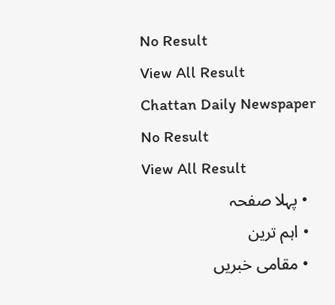No Result
View All Result
Chattan Daily Newspaper
No Result
View All Result
  • پہلا صفحہ
  • اہم ترین
  • مقامی خبریں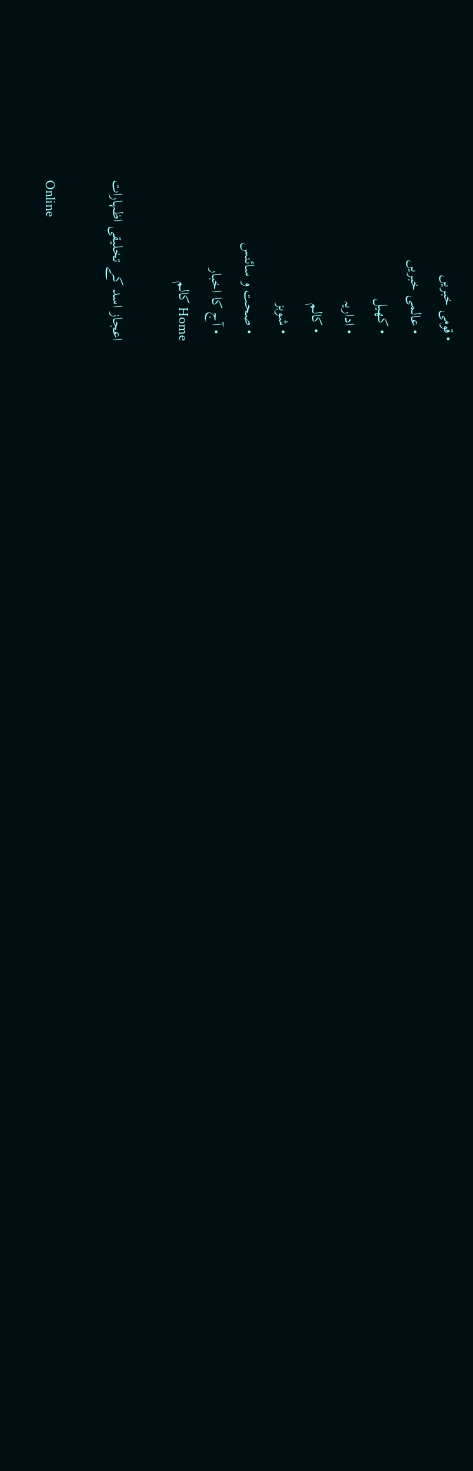• قومی خبریں
  • عالمی خبریں
  • کھیل
  • اداریہ
  • کالم
  • شوبز
  • صحت و سائنس
  • آج کا اخبار
Home کالم

اعجاز اسد کے تخلیقی اظہارات

Online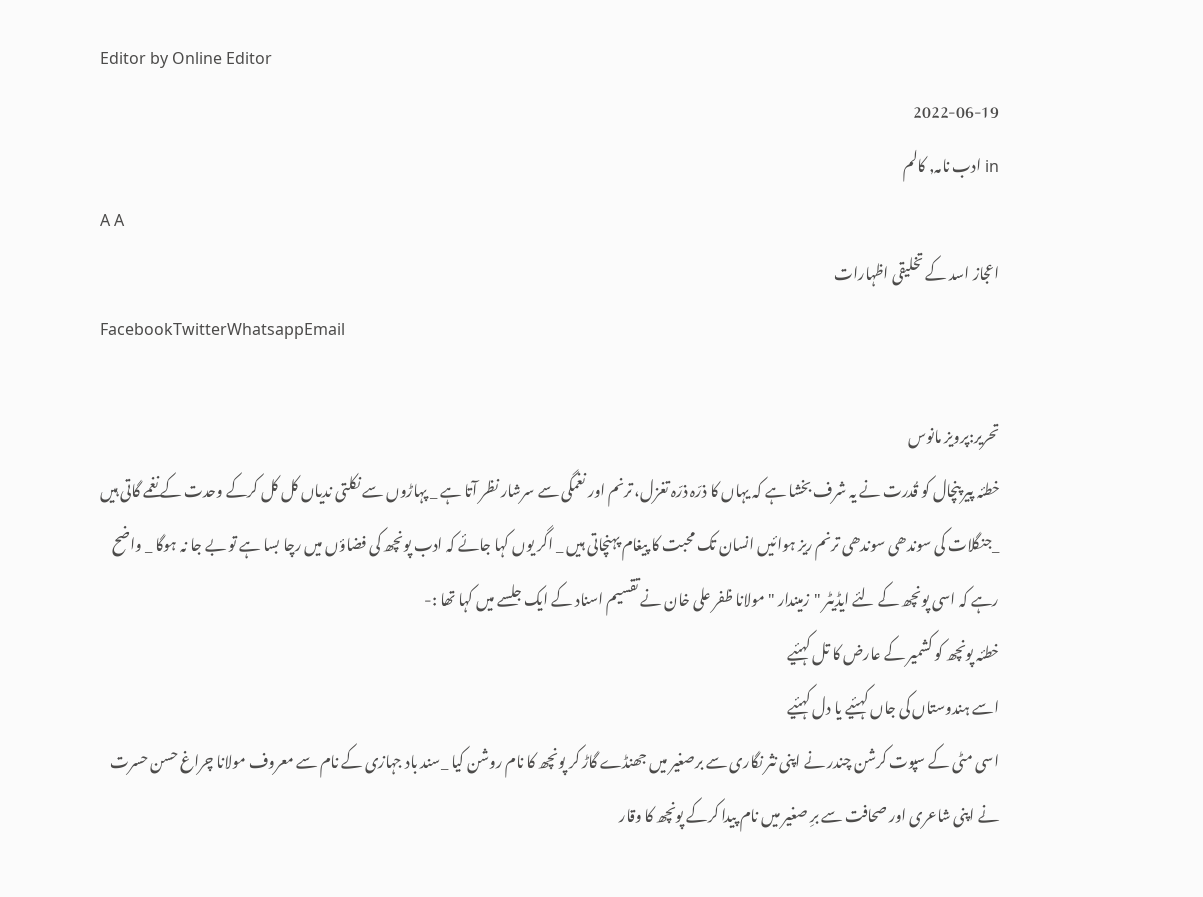Editor by Online Editor
2022-06-19
in ادب نامہ, کالم
A A
اعجاز اسد کے تخلیقی اظہارات
FacebookTwitterWhatsappEmail

تحریر:پرویز مانوس
خطئہ پیر پنچال کو قُدرت نے یہ شرف بخشا ہے کہ یہاں کا ذرّہ ذرّہ تغزل، ترنم اور نغمگی سے سرشار نظر آتا ہے _ پہاڑوں سے نکلتی ندیاں کل کل کرکے وحدت کے نغمے گاتی ہیں _جنگلات کی سوندھی سوندھی ترنم ریز ہوائیں انسان تک محبت کا پیغام پہنچاتی ہیں _ اگر یوں کہا جائے کہ ادب پونچھ کی فضاؤں میں رچا بسا ہے تو بے جا نہ ہوگا _ واضح رہے کہ اسی پونچھ کے لئے ایڈیٹر "زمیندار "مولانا ظفر علی خان نے تقسیم اسناد کے ایک جلسے میں کہا تھا :-
خطئہ پونچھ کو کشمیر کے عارض کا تل کہئیے
اسے ہندوستاں کی جاں کہئیے یا دل کہئیے
اسی مٹی کے سپوت کرشن چندر نے اپنی نثر نگاری سے برصغیر میں جھنڈے گاڑ کر پونچھ کا نام روشن کیا _سند باد جہازی کے نام سے معروف مولانا چراغ حسن حسرت نے اپنی شاعری اور صحافت سے برِ صغیر میں نام پیدا کرکے پونچھ کا وقار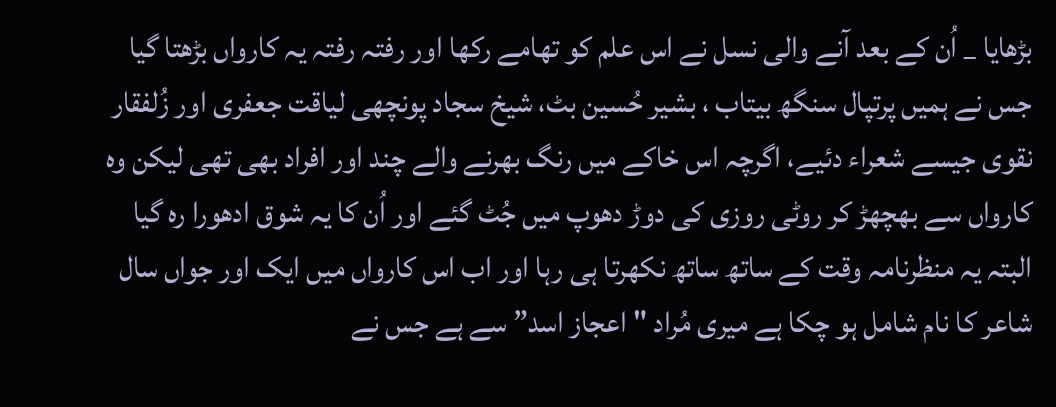بڑھایا _ اُن کے بعد آنے والی نسل نے اس علم کو تھامے رکھا اور رفتہ رفتہ یہ کارواں بڑھتا گیا جس نے ہمیں پرتپال سنگھ بیتاب ، بشیر حُسین بٹ، شیخ سجاد پونچھی لیاقت جعفری اور زُلفقار نقوی جیسے شعراء دئیے، اگرچہ اس خاکے میں رنگ بھرنے والے چند اور افراد بھی تھی لیکن وہ کارواں سے بھچھڑ کر روٹی روزی کی دوڑ دھوپ میں جُٹ گئے اور اُن کا یہ شوق ادھورا رہ گیا البتہ یہ منظرنامہ وقت کے ساتھ ساتھ نکھرتا ہی رہا اور اب اس کارواں میں ایک اور جواں سال شاعر کا نام شامل ہو چکا ہے میری مُراد "اعجاز اسد” سے ہے جس نے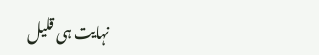نہایت ہی قلیل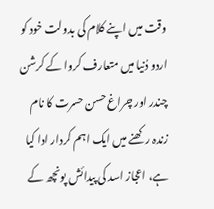وقت میں اپنے کلام کی بدولت خود کو اردو دُنیا میں متعارف کروا کے کرشن چندر اور چراغ حسن حسرت کا نام زندہ رکھنے میں ایک اہم کردار ادا کیا ہے، اعجاز اسد کی پیدائش پونچھ کے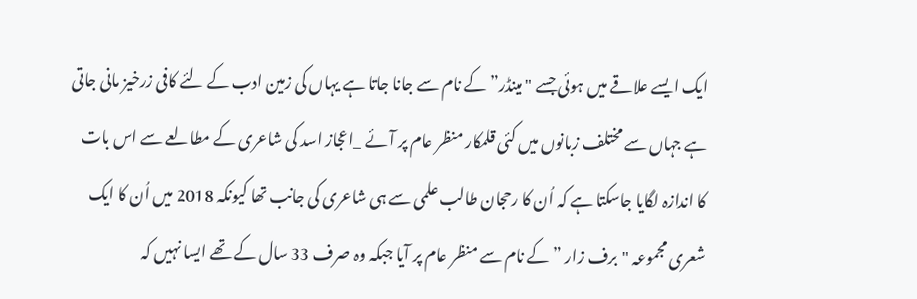ایک ایسے علاقے میں ہوئی جسے "مینڈر” کے نام سے جانا جاتا ہے یہاں کی زمین ادب کے لئے کافی زرخیز مانی جاتی ہے جہاں سے مختلف زبانوں میں کئی قلمکار منظر عام پر آئے _اعجاز اسد کی شاعری کے مطالعے سے اس بات کا اندازہ لگایا جاسکتا ہے کہ اُن کا رحجان طالب علمی سے ہی شاعری کی جانب تھا کیونکہ 2018 میں اُن کا ایک شعری مجموعہ "برف زار ” کے نام سے منظر عام پر آیا جبکہ وہ صرف 33 سال کے تھے ایسا نہیں کہ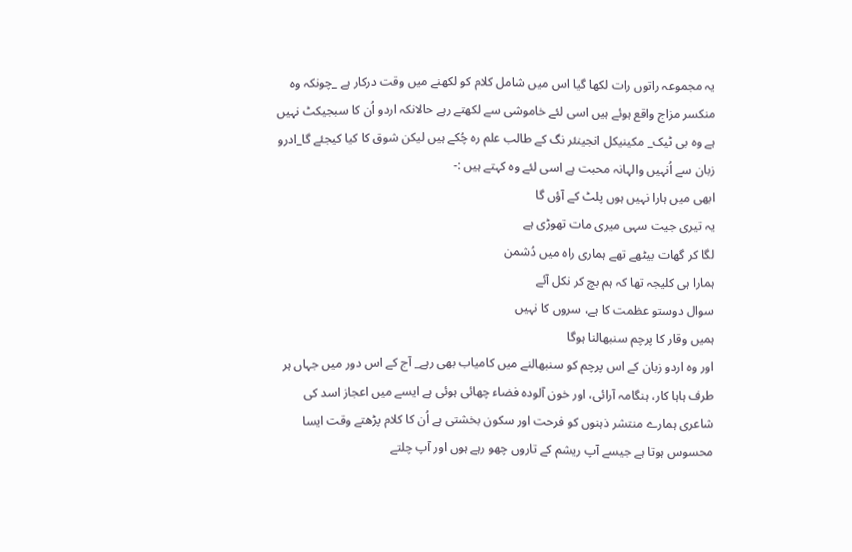یہ مجموعہ راتوں رات لکھا گیا اس میں شامل کلام کو لکھنے میں وقت درکار ہے _چونکہ وہ منکسر مزاج واقع ہوئے ہیں اسی لئے خاموشی سے لکھتے رہے حالانکہ اردو اُن کا سبجیکٹ نہیں ہے وہ بی ٹیک_ مکینیکل انجینئر نگ کے طالب علم رہ چُکے ہیں لیکن شوق کا کیا کیجئے گا_ادرو زبان سے اُنہیں والہانہ محبت ہے اسی لئے وہ کہتے ہیں :-
ابھی میں ہارا نہیں ہوں پلٹ کے آؤں گا
یہ تیری جیت سہی میری مات تھوڑی ہے
لگا کر گھات بیٹھے تھے ہماری راہ میں دُشمن
ہمارا ہی کلیجہ تھا کہ ہم بچ کر نکل آئے
سوال دوستو عظمت کا ہے، سروں کا نہیں
ہمیں وقار کا پرچم سنبھالنا ہوگا
اور وہ اردو زبان کے اس پرچم کو سنبھالنے میں کامیاب بھی رہے_ آج کے اس دور میں جہاں ہر طرف ہاہا کار، ہنگامہ آرائی، اور خون آلودہ فضاء چھائی ہوئی ہے ایسے میں اعجاز اسد کی شاعری ہمارے منتشر ذہنوں کو فرحت اور سکون بخشتی ہے اُن کا کلام پڑھتے وقت ایسا محسوس ہوتا ہے جیسے آپ ریشم کے تاروں چھو رہے ہوں اور آپ چلتے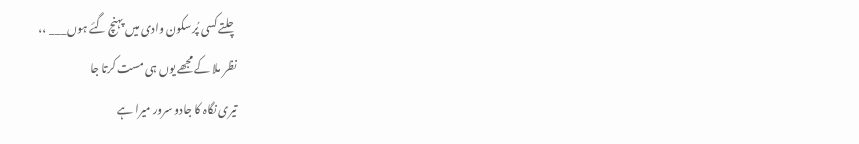چلتے کسی پُر سکون وادی میں پہنچ گئے ہوں___ ،،
نظر ملا کے مجھے یوں ہی مست کرتا جا
تیری نگاہ کا جادو سرور میرا ہے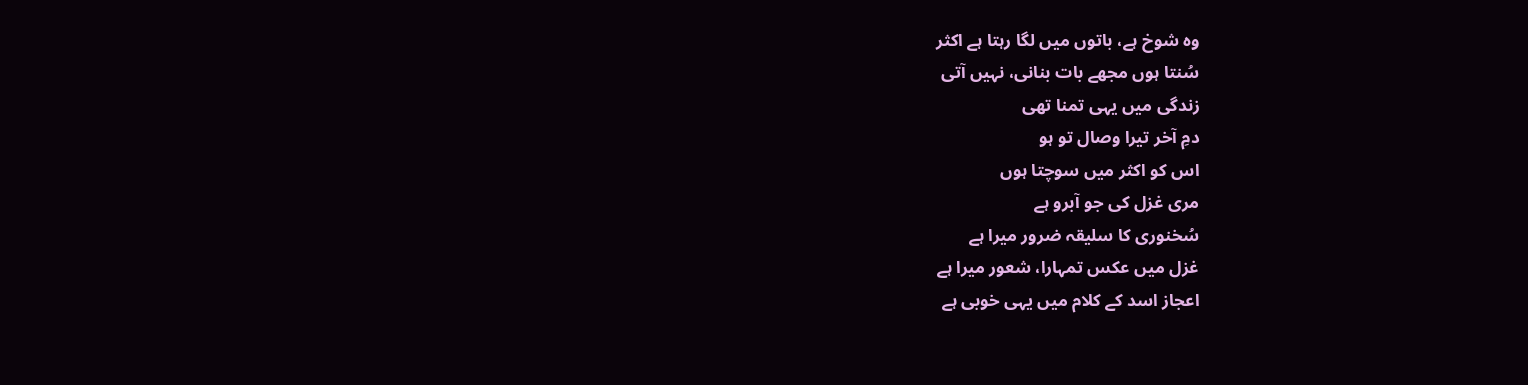وہ شوخ ہے، باتوں میں لگا رہتا ہے اکثر
سُنتا ہوں مجھے بات بنانی، نہیں آتی
زندگی میں یہی تمنا تھی
دمِ آخر تیرا وصال تو ہو
اس کو اکثر میں سوچتا ہوں
مری غزل کی جو آبرو ہے
سُخنوری کا سلیقہ ضرور میرا ہے
غزل میں عکس تمہارا، شعور میرا ہے
اعجاز اسد کے کلام میں یہی خوبی ہے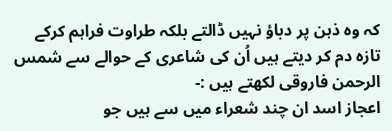کہ وہ ذہن پر دباؤ نہیں ڈالتے بلکہ طراوت فراہم کرکے تازہ دم کر دیتے ہیں اُن کی شاعری کے حوالے سے شمس الرحمن فاروقی لکھتے ہیں :-
اعجاز اسد ان چند شعراء میں سے ہیں جو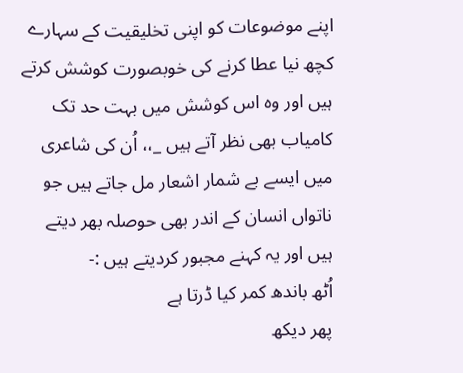اپنے موضوعات کو اپنی تخلیقیت کے سہارے کچھ نیا عطا کرنے کی خوبصورت کوشش کرتے ہیں اور وہ اس کوشش میں بہت حد تک کامیاب بھی نظر آتے ہیں _،، اُن کی شاعری میں ایسے بے شمار اشعار مل جاتے ہیں جو ناتواں انسان کے اندر بھی حوصلہ بھر دیتے ہیں اور یہ کہنے مجبور کردیتے ہیں :-
اُٹھ باندھ کمر کیا ڈرتا ہے
پھر دیکھ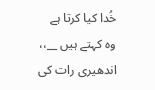خُدا کیا کرتا ہے
وہ کہتے ہیں __،،
اندھیری رات کی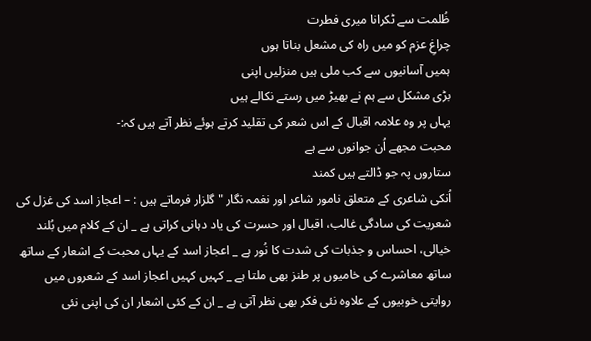ظُلمت سے ٹکرانا میری فطرت
چراغِ عزم کو میں راہ کی مشعل بناتا ہوں
ہمیں آسانیوں سے کب ملی ہیں منزلیں اپنی
بڑی مشکل سے ہم نے بھیڑ میں رستے نکالے ہیں
یہاں پر وہ علامہ اقبال کے اس شعر کی تقلید کرتے ہوئے نظر آتے ہیں کہ:-
محبت مجھے اُن جوانوں سے ہے
ستاروں پہ جو ڈالتے ہیں کمند
اُنکی شاعری کے متعلق نامور شاعر اور نغمہ نگار "گلزار فرماتے ہیں : – اعجاز اسد کی غزل کی شعریت کی سادگی غالب، اقبال اور حسرت کی یاد دہانی کراتی ہے _ ان کے کلام میں بُلند خیالی، احساس و جذبات کی شدت کا نُور ہے _ اعجاز اسد کے یہاں محبت کے اشعار کے ساتھ ساتھ معاشرے کی خامیوں پر طنز بھی ملتا ہے _ کہیں کہیں اعجاز اسد کے شعروں میں روایتی خوبیوں کے علاوہ نئی فکر بھی نظر آتی ہے _ ان کے کئی اشعار ان کی اپنی نئی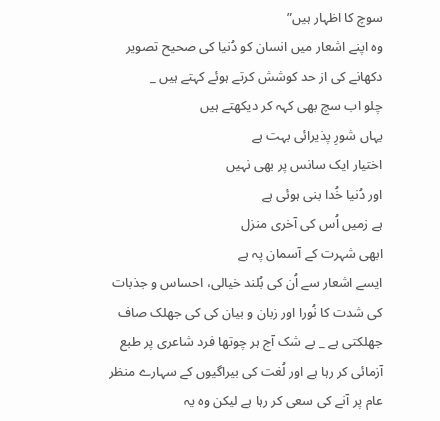سوچ کا اظہار ہیں”
وہ اپنے اشعار میں انسان کو دُنیا کی صحیح تصویر دکھانے کی از حد کوشش کرتے ہوئے کہتے ہیں _
چلو اب سچ بھی کہہ کر دیکھتے ہیں
یہاں شورِ پذیرائی بہت ہے
اختیار ایک سانس پر بھی نہیں
اور دُنیا خُدا بنی ہوئی ہے
ہے زمیں اُس کی آخری منزل
ابھی شہرت کے آسمان پہ ہے
ایسے اشعار سے اُن کی بُلند خیالی، احساس و جذبات کی شدت کا نُورا اور زبان و بیان کی کی جھلک صاف جھلکتی ہے _ بے شک آج ہر چوتھا فرد شاعری پر طبع آزمائی کر رہا ہے اور لُغت کی بیراگیوں کے سہارے منظر عام پر آنے کی سعی کر رہا ہے لیکن وہ یہ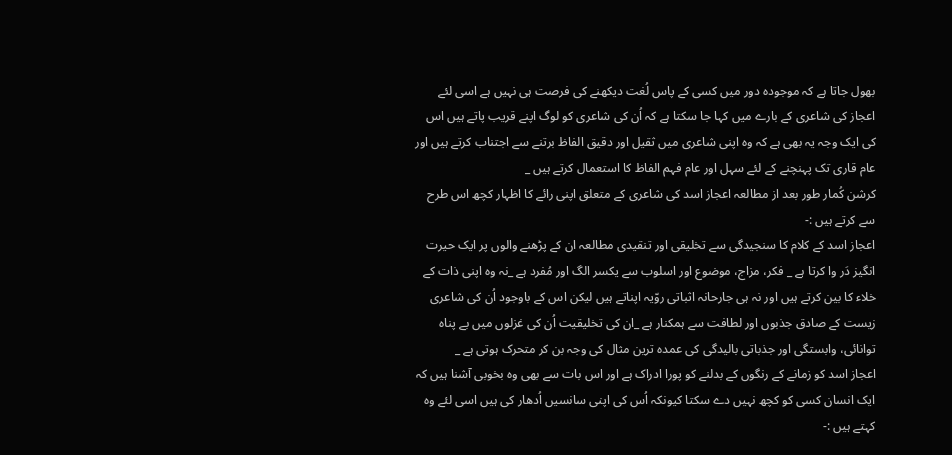بھول جاتا ہے کہ موجودہ دور میں کسی کے پاس لُغت دیکھنے کی فرصت ہی نہیں ہے اسی لئے اعجاز کی شاعری کے بارے میں کہا جا سکتا ہے کہ اُن کی شاعری کو لوگ اپنے قریب پاتے ہیں اس کی ایک وجہ یہ بھی ہے کہ وہ اپنی شاعری میں ثقیل اور دقیق الفاظ برتنے سے اجتناب کرتے ہیں اور عام قاری تک پہنچنے کے لئے سہل اور عام فہم الفاظ کا استعمال کرتے ہیں _
کرشن کُمار طور بعد از مطالعہ اعجاز اسد کی شاعری کے متعلق اپنی رائے کا اظہار کچھ اس طرح سے کرتے ہیں :-
اعجاز اسد کے کلام کا سنجیدگی سے تخلیقی اور تنقیدی مطالعہ ان کے پڑھنے والوں پر ایک حیرت انگیز دَر وا کرتا ہے _ فکر، مزاج، موضوع اور اسلوب سے یکسر الگ اور مُفرد ہے _نہ وہ اپنی ذات کے خلاء کا بین کرتے ہیں اور نہ ہی جارحانہ اثباتی روّیہ اپناتے ہیں لیکن اس کے باوجود اُن کی شاعری زیست کے صادق جذبوں اور لطافت سے ہمکنار ہے _ان کی تخلیقیت اُن کی غزلوں میں بے پناہ توانائی، وابستگی اور جذباتی بالیدگی کی عمدہ ترین مثال کی وجہ بن کر متحرک ہوتی ہے _
اعجاز اسد کو زمانے کے رنگوں کے بدلنے کو پورا ادراک ہے اور اس بات سے بھی وہ بخوبی آشنا ہیں کہ ایک انسان کسی کو کچھ نہیں دے سکتا کیونکہ اُس کی اپنی سانسیں اُدھار کی ہیں اسی لئے وہ کہتے ہیں :-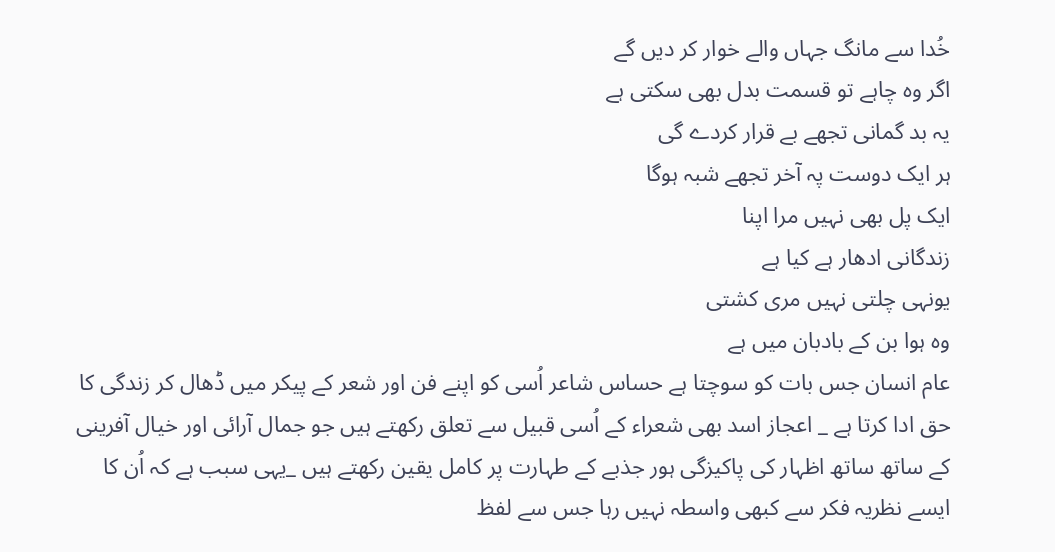خُدا سے مانگ جہاں والے خوار کر دیں گے
اگر وہ چاہے تو قسمت بدل بھی سکتی ہے
یہ بد گمانی تجھے بے قرار کردے گی
ہر ایک دوست پہ آخر تجھے شبہ ہوگا
ایک پل بھی نہیں مرا اپنا
زندگانی ادھار ہے کیا ہے
یونہی چلتی نہیں مری کشتی
وہ ہوا بن کے بادبان میں ہے
عام انسان جس بات کو سوچتا ہے حساس شاعر اُسی کو اپنے فن اور شعر کے پیکر میں ڈھال کر زندگی کا حق ادا کرتا ہے _ اعجاز اسد بھی شعراء کے اُسی قبیل سے تعلق رکھتے ہیں جو جمال آرائی اور خیال آفرینی کے ساتھ ساتھ اظہار کی پاکیزگی ہور جذبے کے طہارت پر کامل یقین رکھتے ہیں _یہی سبب ہے کہ اُن کا ایسے نظریہ فکر سے کبھی واسطہ نہیں رہا جس سے لفظ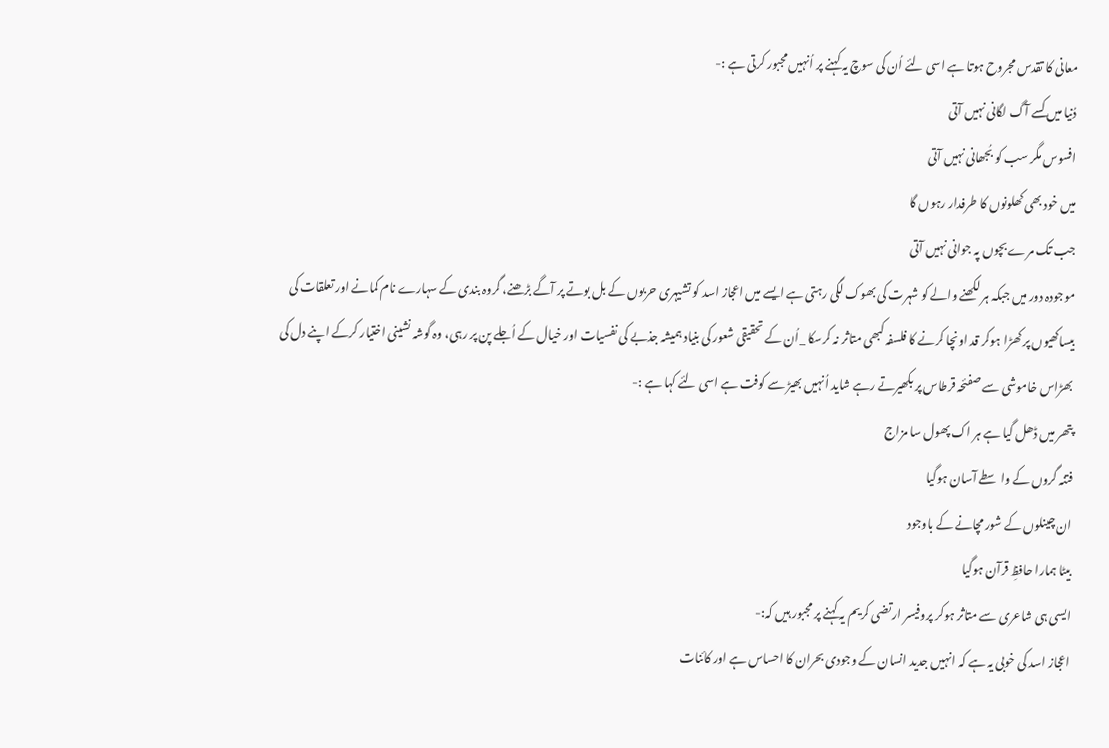معانی کا تقدس مجروح ہوتا ہے اسی لئے اُن کی سوچ یہ کہنے پر اُنہیں مجبور کرتی ہے :-
دُنیا میں کسے آگ لگانی نہیں آتی
افسوس مگر سب کو بُجھانی نہیں آتی
میں خود بھی کھلونوں کا طرفدار رہوں گا
جب تک مرے بچوں پہ جوانی نہیں آتی
موجودہ دور میں جبکہ ہر لکھنے والے کو شہرت کی بھوک لگی رہتی ہے ایسے میں اعجاز اسد کو تشیہری حربوں کے بل بوتے پر آگے بڑھنے، گروہ بندی کے سہارے نام کمانے اور تعلقات کی بیساکھیوں پر کھڑا ہوکر قد اونچا کرنے کا فلسفہ کبھی متاثر نہ کرسکا _اُن کے تحقیقی شعور کی بنیاد ہمیشہ جذبے کی نفسیات اور خیال کے اُجلے پن پر رہی، وہ گوشہ نشینی اختیار کرکے اپنے دل کی بھڑاس خاموشی سے صفئحہ قرطاس پر بکھیرتے رہے شاید اُنہیں بھیڑ سے کوفت ہے اسی لئے کہا ہے :-
پتھر میں ڈھل گیا ہے ہر اک پھول سا مزاج
فتنہ گروں کے واسطے آسان ہوگیا
ان چینلوں کے شور مچانے کے باوجود
بیٹا ہمارا حافظِ قرآن ہوگیا
ایسی ہی شاعری سے متاثر ہوکر پروفیسر ارتضی کریم یہ کہنے پر مجبور ہیں کہ:-
اعجاز اسد کی خوبی یہ ہے کہ انہیں جدید انسان کے وجودی بحران کا احساس ہے اور کائنات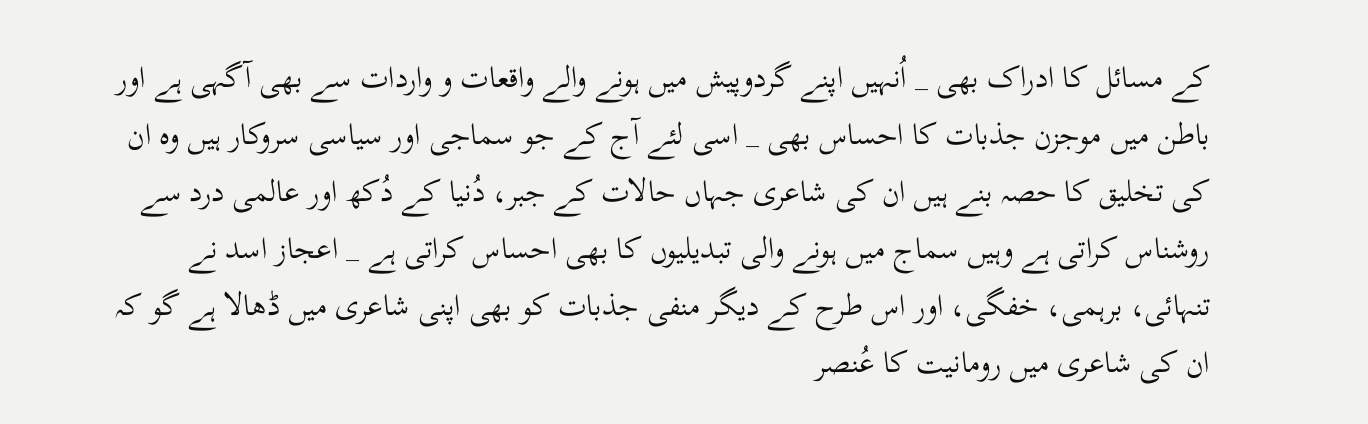کے مسائل کا ادراک بھی _ اُنہیں اپنے گردوپیش میں ہونے والے واقعات و واردات سے بھی آگہی ہے اور باطن میں موجزن جذبات کا احساس بھی _ اسی لئے آج کے جو سماجی اور سیاسی سروکار ہیں وہ ان کی تخلیق کا حصہ بنے ہیں ان کی شاعری جہاں حالات کے جبر، دُنیا کے دُکھ اور عالمی درد سے روشناس کراتی ہے وہیں سماج میں ہونے والی تبدیلیوں کا بھی احساس کراتی ہے _ اعجاز اسد نے تنہائی، برہمی، خفگی، اور اس طرح کے دیگر منفی جذبات کو بھی اپنی شاعری میں ڈھالا ہے گو کہ ان کی شاعری میں رومانیت کا عُنصر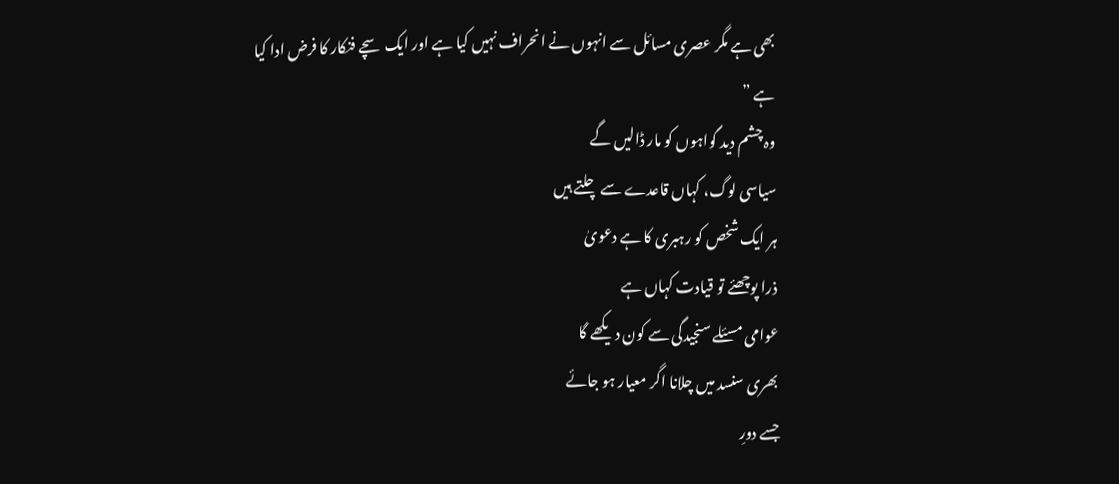بھی ہے مگر عصری مسائل سے انہوں نے انحراف نہیں کیا ہے اور ایک سچے فنکار کا فرض ادا کیا ہے ”
وہ چشم دید گواہوں کو مار ڈالیں گے
سیاسی لوگ، کہاں قاعدے سے چلتے ہیں
ہر ایک شخص کو رہبری کا ہے دعویٰ
ذرا پوچھئے تو قیادت کہاں ہے
عوامی مسئلے سنجیدگی سے کون دیکھے گا
بھری سنسد میں چلانا اگر معیار ہو جائے
جسے دورِ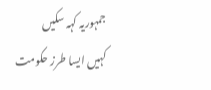جمہوریہ کہہ سکیں
کہیں ایسا طرز حکومت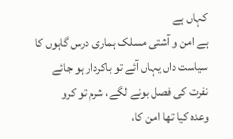کہاں ہے
ہے امن و آشتی مسلک ہماری درس گاہوں کا
سیاست داں یہاں آئے تو باکردار ہو جائے
نفرت کی فصل بونے لگے، شرم تو کرو
وعدہ کیا تھا امن کا،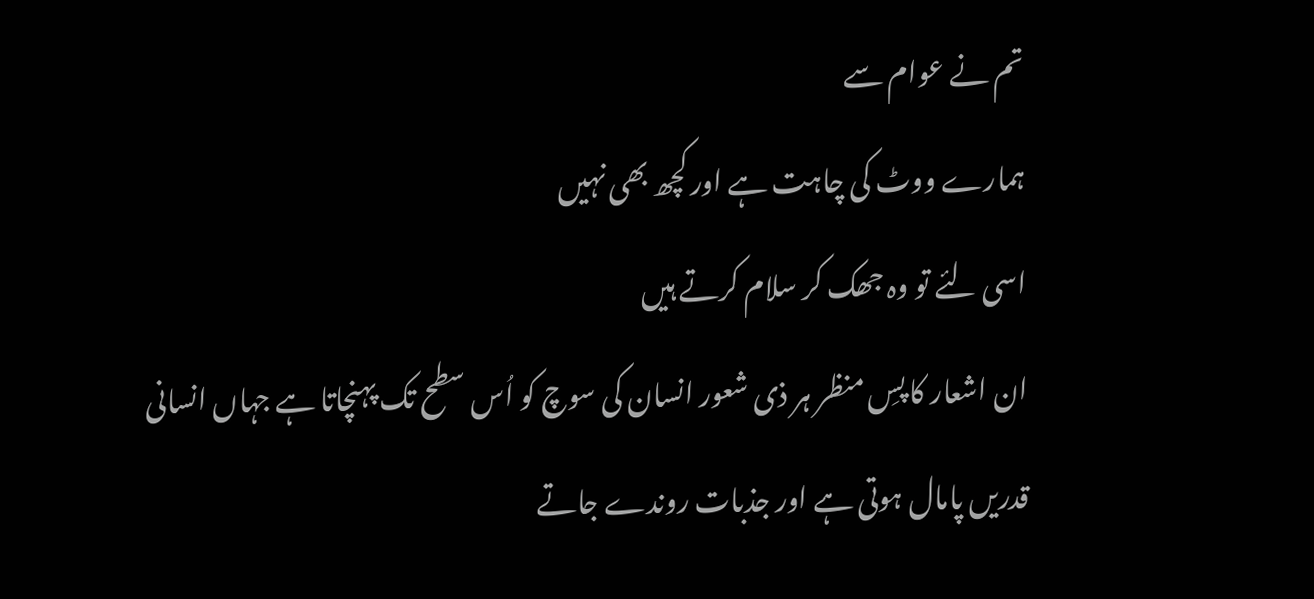تم نے عوام سے
ہمارے ووٹ کی چاہت ہے اور کچھ بھی نہیں
اسی لئے تو وہ جھک کر سلام کرتے ہیں
ان اشعار کا پسِ منظر ہر ذی شعور انسان کی سوچ کو اُس سطح تک پہنچاتا ہے جہاں انسانی قدریں پامال ہوتی ہے اور جذبات روندے جاتے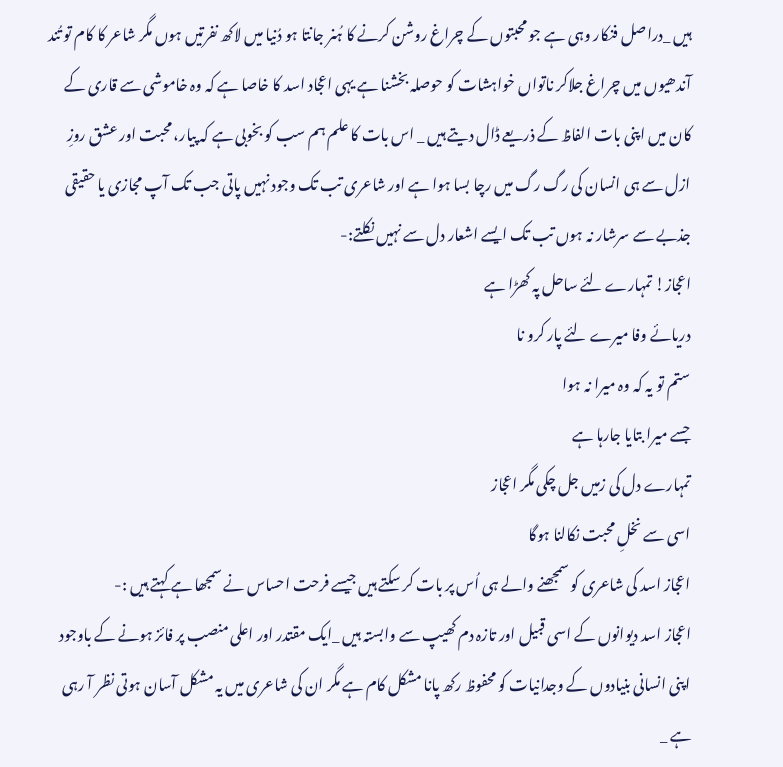ہیں _دراصل فنکار وہی ہے جو محبتوں کے چراغ روشن کرنے کا ہُنر جانتا ہو دُنیا میں لاکھ نفرتیں ہوں مگر شاعر کا کام تو تُند آندھیوں میں چراغ جلاکر ناتواں خواہشات کو حوصلہ بخشنا ہے یہی اعجاد اسد کا خاصا ہے کہ وہ خاموشی سے قاری کے کان میں اپنی بات الفاظ کے ذریعے ڈال دیتے ہیں _ اس بات کا علم ہم سب کو بخوبی ہے کہ پیار، محبت اور عشق روزِ ازل سے ہی انسان کی رگ رگ میں رچا بسا ہوا ہے اور شاعری تب تک وجود نہیں پاتی جب تک آپ مجازی یا حقیقی جذبے سے سرشار نہ ہوں تب تک ایسے اشعار دل سے نہیں نکلتے:-
اعجاز! تمہارے لئے ساحل پہ کھڑا ہے
دریائے وفا میرے لئے پار کرو نا
ستم تو یہ کہ وہ میرا نہ ہوا
جسے میرا بتایا جارہا ہے
تمہارے دل کی زمیں جل چکی مگر اعجاز
اسی سے نخلِ محبت نکالنا ہوگا
اعجاز اسد کی شاعری کو سمجھنے والے ہی اُس پر بات کر سکتے ہیں جیسے فرحت احساس نے سمجھا ہے کہتے ہیں :-
اعجاز اسد دیوانوں کے اسی قبیل اور تازہ دم کھیپ سے وابستہ ہیں _ایک مقتدر اور اعلی منصب پر فائز ہونے کے باوجود اپنی انسانی بنیادوں کے وجدانیات کو محفوظ رکھ پانا مشکل کام ہے مگر ان کی شاعری میں یہ مشکل آسان ہوتی نظر آ رہی ہے _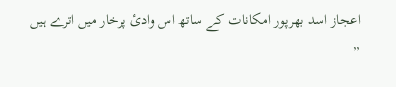اعجاز اسد بھرپور امکانات کے ساتھ اس وادئ پرخار میں اترے ہیں ”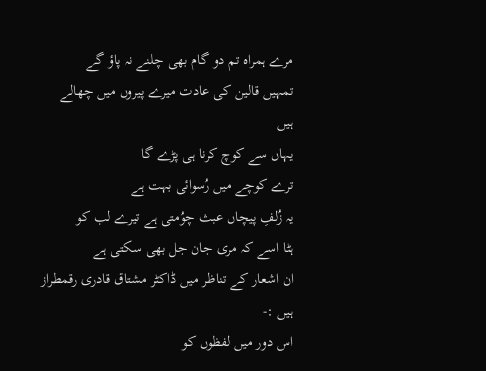مرے ہمراہ تم دو گام بھی چلنے نہ پاؤ گے
تمہیں قالین کی عادت میرے پیروں میں چھالے ہیں
یہاں سے کوچ کرنا ہی پڑے گا
ترے کوچے میں رُسوائی بہت ہے
یہ زُلفِ پیچاں عبث چوُمتی ہے تیرے لب کو
ہٹا اسے کہ مری جان جل بھی سکتی ہے
ان اشعار کے تناظر میں ڈاکٹر مشتاق قادری رقمطراز ہیں :-
اس دور میں لفظوں کو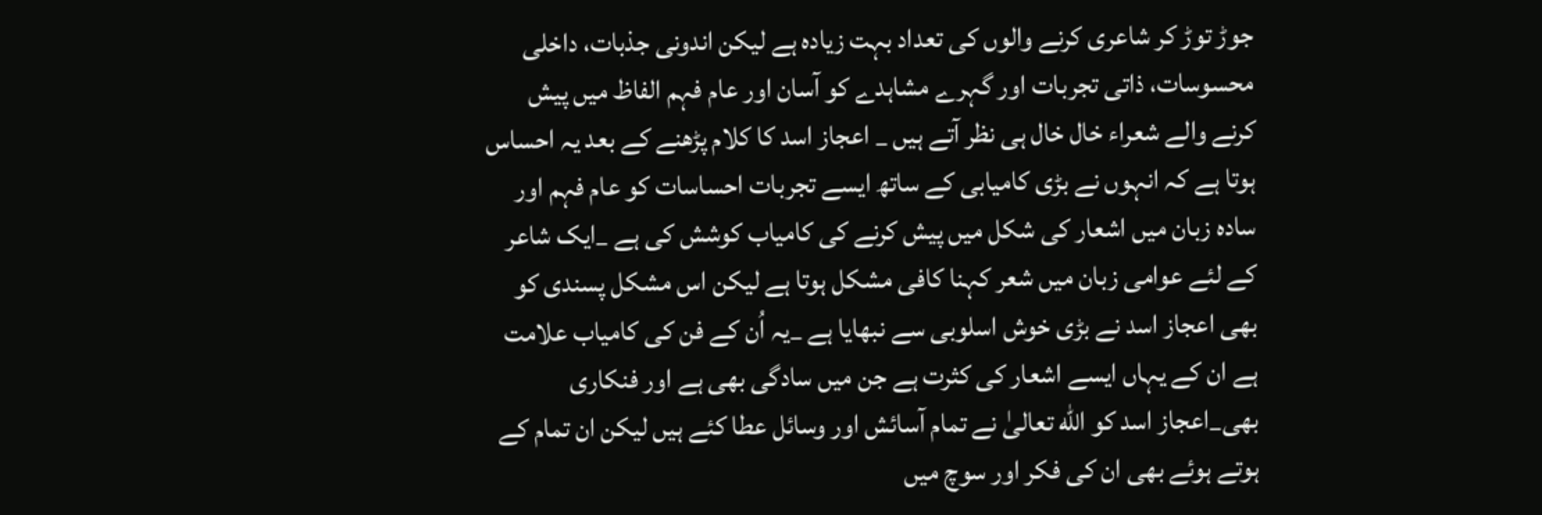جوڑ توڑ کر شاعری کرنے والوں کی تعداد بہت زیادہ ہے لیکن اندونی جذبات، داخلی محسوسات، ذاتی تجربات اور گہرے مشاہدے کو آسان اور عام فہم الفاظ میں پیش کرنے والے شعراء خال خال ہی نظر آتے ہیں _ اعجاز اسد کا کلام پڑھنے کے بعد یہ احساس ہوتا ہے کہ انہوں نے بڑی کامیابی کے ساتھ ایسے تجربات احساسات کو عام فہم اور سادہ زبان میں اشعار کی شکل میں پیش کرنے کی کامیاب کوشش کی ہے _ایک شاعر کے لئے عوامی زبان میں شعر کہنا کافی مشکل ہوتا ہے لیکن اس مشکل پسندی کو بھی اعجاز اسد نے بڑی خوش اسلوبی سے نبھایا ہے _یہ اُن کے فن کی کامیاب علامت ہے ان کے یہاں ایسے اشعار کی کثرت ہے جن ميں سادگی بھی ہے اور فنکاری بھی_اعجاز اسد کو الله تعالیٰ نے تمام آسائش اور وسائل عطا کئے ہیں لیکن ان تمام کے ہوتے ہوئے بھی ان کی فکر اور سوچ میں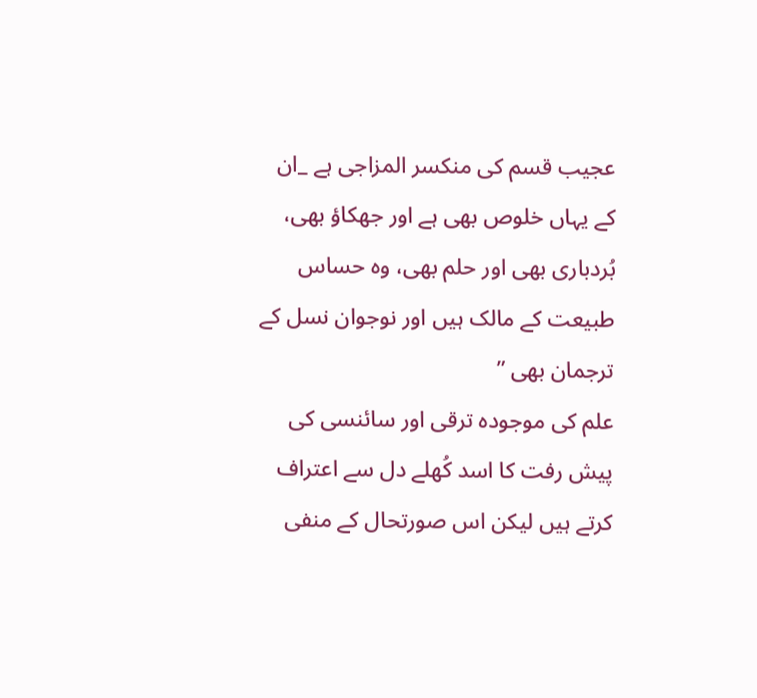عجیب قسم کی منکسر المزاجی ہے _ان کے یہاں خلوص بھی ہے اور جھکاؤ بھی، بُردباری بھی اور حلم بھی، وہ حساس طبیعت کے مالک ہیں اور نوجوان نسل کے ترجمان بھی ”
علم کی موجودہ ترقی اور سائنسی کی پیش رفت کا اسد کُھلے دل سے اعتراف کرتے ہیں لیکن اس صورتحال کے منفی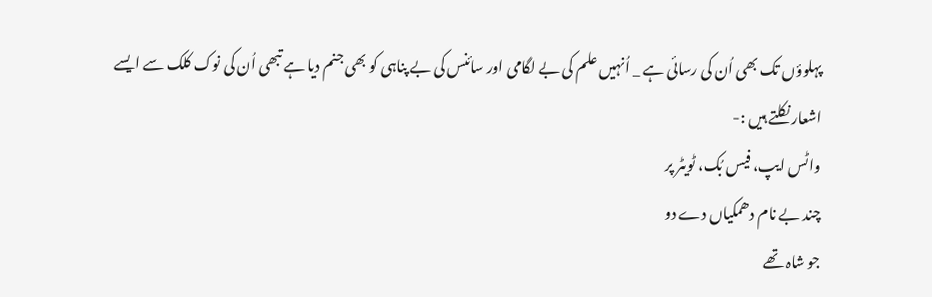پہلوؤں تک بھی اُن کی رسائی ہے _ اُنہیں علم کی بے لگامی اور سائنس کی بے پناہی کو بھی جنم دیا ہے تبھی اُن کی نوک کلک سے ایسے اشعار نکلتے ہیں :-
واٹس ایپ، فیس بُک، ٹویٹر پر
چند بے نام دھمکیاں دے دو
جو شاہ تھے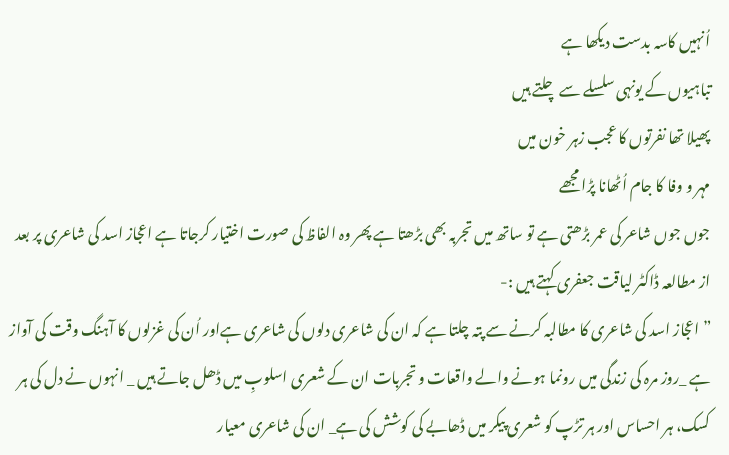اُنہیں کاسہ بدست دیکھا ہے
تباہیوں کے یونہی سلسلے سے چلتے ہیں
پھیلا تھا نفرتوں کا عجب زہر خون میں
مہر و وفا کا جام اُٹھانا پڑا مجھے
جوں جوں شاعر کی عمر بڑھتی ہے تو ساتھ میں تجربہ بھی بڑھتا ہے پھر وہ الفاظ کی صورت اختیار کرجاتا ہے اعجاز اسد کی شاعری پر بعد از مطالعہ ڈاکٹر لیاقت جعفری کہتے ہیں :-
” اعجاز اسد کی شاعری کا مطالبہ کرنے سے پتہ چلتا ہے کہ ان کی شاعری دلوں کی شاعری ہےاور اُن کی غزلوں کا آہنگ وقت کی آواز ہے _روز مرہ کی زندگی میں رونما ہونے والے واقعات و تجربات ان کے شعری اسلوبِ میں ڈھل جاتے ہیں _ انہوں نے دل کی ہر کسک، ہر احساس اور ہر تڑپ کو شعری پیکر میں ڈھابے کی کوشش کی ہے_ ان کی شاعری معیار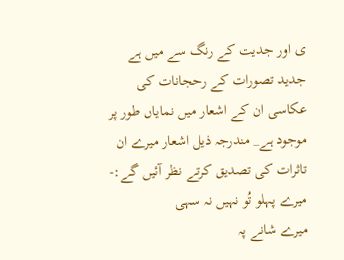ی اور جدیت کے رنگ سے میں ہے جدید تصورات کے رحجانات کی عکاسی ان کے اشعار میں نمایاں طور پر موجود ہے_ مندرجہ ذیل اشعار میرے ان تاثرات کی تصدیق کرتے نظر آئیں گے:-
میرے پہلو تُو نہیں نہ سہی
میرے شانے پہ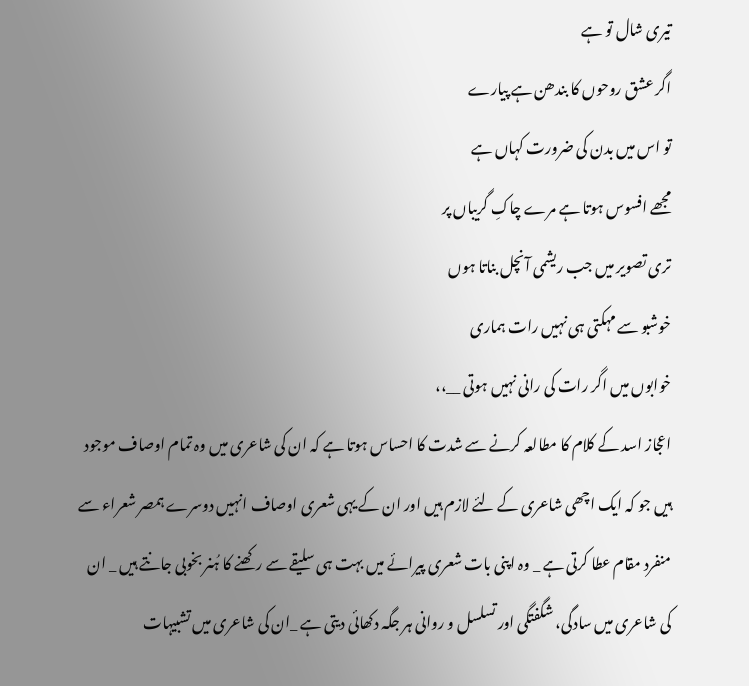تیری شال تو ہے
اگر عشق روحوں کا بندھن ہے پیارے
تو اس میں بدن کی ضرورت کہاں ہے
مجھے افسوس ہوتا ہے مرے چاکِ گریباں پر
تری تصویر میں جب ریشمی آنچل بناتا ہوں
خوشبو سے مہکتی ہی نہیں رات ہماری
خوابوں میں اگر رات کی رانی نہیں ہوتی __،،
اعجاز اسد کے کلام کا مطالعہ کرنے سے شدت کا احساس ہوتا ہے کہ ان کی شاعری میں وہ تمام اوصاف موجود ہیں جو کہ ایک اچھی شاعری کے لئے لازم ہیں اور ان کے یہی شعری اوصاف انہیں دوسرے ہمصر شعراء سے منفرد مقام عطا کرتی ہے _ وہ اپنی بات شعری پیرائے میں بہت ہی سلیقے سے رکھنے کا ہُنر بخوبی جانتے ہیں _ ان کی شاعری میں سادگی، شگفتگی اور تسلسل و روانی ہر جگہ دکھائی دیتی ہے _ان کی شاعری میں تشبیہات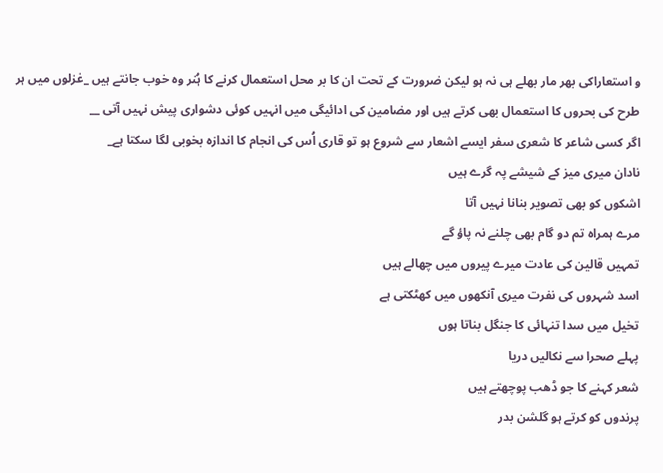و استعاراکی بھر مار بھلے ہی نہ ہو لیکن ضرورت کے تحت ان کا بر محل استعمال کرنے کا ہُنر وہ خوب جانتے ہیں _غزلوں میں ہر طرح کی بحروں کا استعمال بھی کرتے ہیں اور مضامین کی ادائیگی میں انہیں کوئی دشواری پیش نہیں آتی __
اگر کسی شاعر کا شعری سفر ایسے اشعار سے شروع ہو تو قاری اُس کی انجام کا اندازہ بخوبی لگا سکتا ہے_
نادان میری میز کے شیشے پہ گرے ہیں
اشکوں کو بھی تصویر بنانا نہیں آتا
مرے ہمراہ تم دو گام بھی چلنے نہ پاؤ گے
تمہیں قالین کی عادت میرے پیروں میں چھالے ہیں
اسد شہروں کی نفرت میری آنکھوں میں کھٹکتی ہے
تخیل میں سدا تنہائی کا جنگل بناتا ہوں
پہلے صحرا سے نکالیں دریا
شعر کہنے کا جو ڈھب پوچھتے ہیں
پرندوں کو کرتے ہو گلشن بدر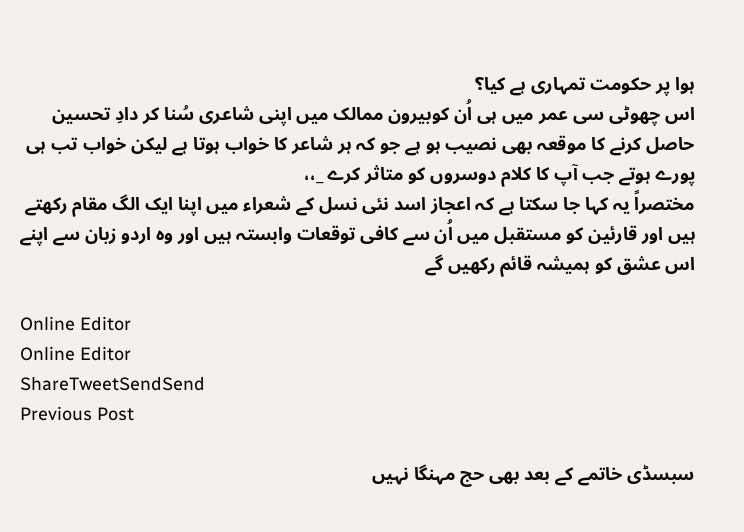ہوا پر حکومت تمہاری ہے کیا؟
اس چھوٹی سی عمر میں ہی اُن کوبیرون ممالک میں اپنی شاعری سُنا کر دادِ تحسین حاصل کرنے کا موقعہ بھی نصیب ہو ہے جو کہ ہر شاعر کا خواب ہوتا ہے لیکن خواب تب ہی پورے ہوتے جب آپ کا کلام دوسروں کو متاثر کرے _،،
مختصراً یہ کہا جا سکتا ہے کہ اعجاز اسد نئی نسل کے شعراء میں اپنا ایک الگ مقام رکھتے ہیں اور قارئین کو مستقبل میں اُن سے کافی توقعات وابستہ ہیں اور وہ اردو زبان سے اپنے اس عشق کو ہمیشہ قائم رکھیں گے

Online Editor
Online Editor
ShareTweetSendSend
Previous Post

سبسڈی خاتمے کے بعد بھی حج مہنگا نہیں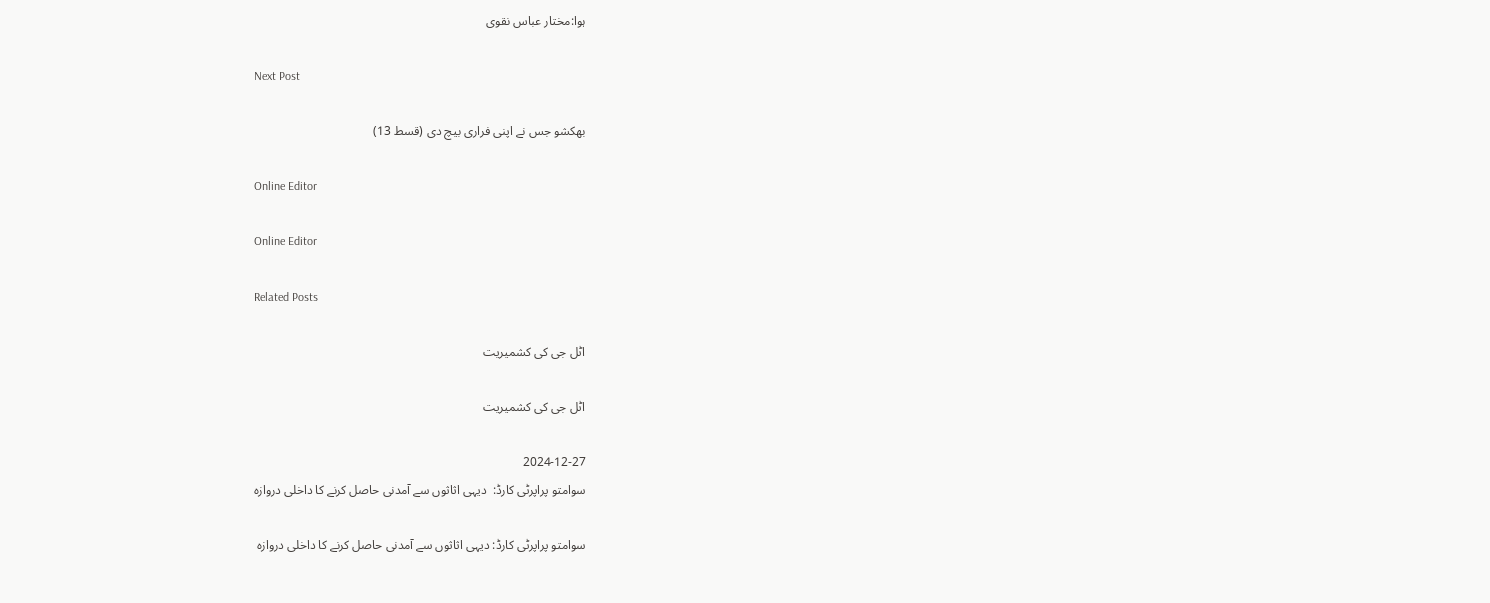ہوا:مختار عباس نقوی

Next Post

بھکشو جس نے اپنی فراری بیچ دی (قسط 13)

Online Editor

Online Editor

Related Posts

اٹل جی کی کشمیریت

اٹل جی کی کشمیریت

2024-12-27
سوامتو پراپرٹی کارڈ:  دیہی اثاثوں سے آمدنی حاصل کرنے کا داخلی دروازہ

سوامتو پراپرٹی کارڈ: دیہی اثاثوں سے آمدنی حاصل کرنے کا داخلی دروازہ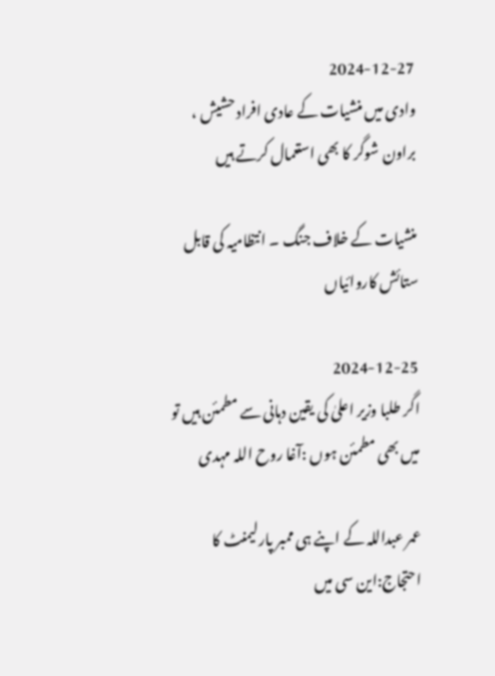2024-12-27
وادی میں منشیات کے عادی افراد حشیش ، براون شوگر کا بھی استعمال کرتے ہیں

منشیات کے خلاف جنگ ۔‌ انتظامیہ کی قابل ستائش کاروائیاں

2024-12-25
اگر طلبا وزیر اعلیٰ کی یقین دہانی سے مطمئن ہیں تو میں بھی مطمئن ہوں :آغا روح اللہ مہدی

عمر عبداللہ کے اپنے ہی ممبر پارلیمنٹ کا احتجاج:این سی میں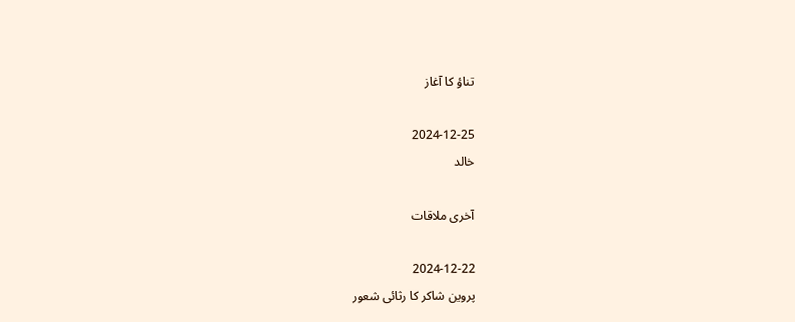تناؤ کا آغاز

2024-12-25
خالد

آخری ملاقات

2024-12-22
پروین شاکر کا رثائی شعور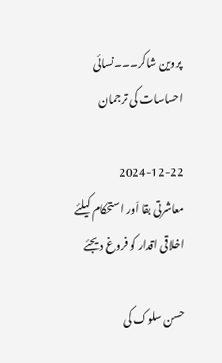پروین شاکر۔۔۔نسائی احساسات کی ترجمان

2024-12-22
معاشرتی بقا اَور استحکام کیلئے اخلاقی اقدار کو فروغ دیجئے

حسن سلوک کی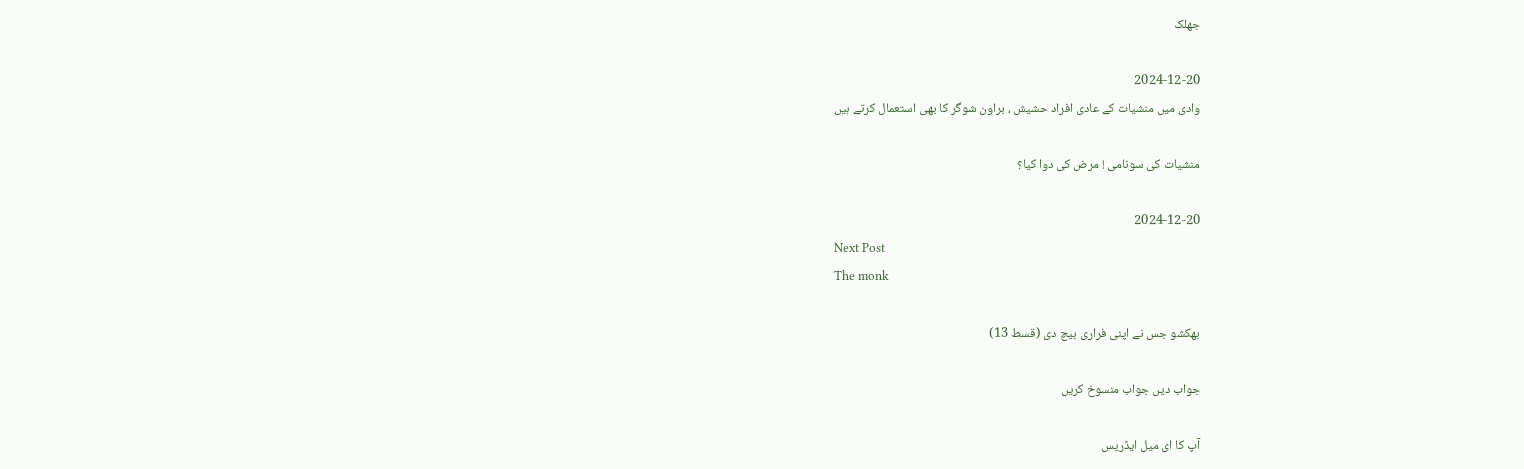جھلک

2024-12-20
وادی میں منشیات کے عادی افراد حشیش ، براون شوگر کا بھی استعمال کرتے ہیں

منشیات کی سونامی ! مرض کی دوا کیا؟

2024-12-20
Next Post
The monk

بھکشو جس نے اپنی فراری بیچ دی (قسط 13)

جواب دیں جواب منسوخ کریں

آپ کا ای میل ایڈریس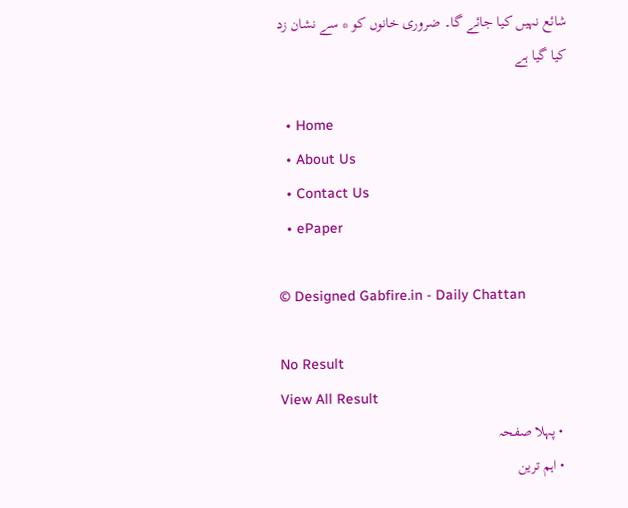شائع نہیں کیا جائے گا۔ ضروری خانوں کو * سے نشان زد کیا گیا ہے

  • Home
  • About Us
  • Contact Us
  • ePaper

© Designed Gabfire.in - Daily Chattan

No Result
View All Result
  • پہلا صفحہ
  • اہم ترین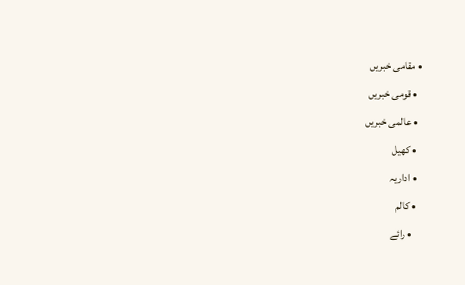• مقامی خبریں
  • قومی خبریں
  • عالمی خبریں
  • کھیل
  • اداریہ
  • کالم
    • رائے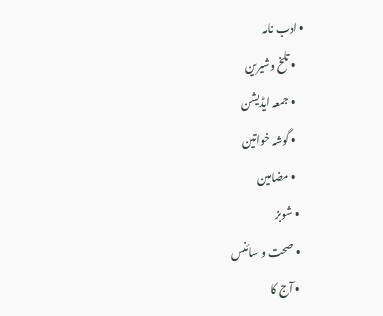• ادب نامہ
    • تلخ وشیرین
    • جمعہ ایڈیشن
    • گوشہ خواتین
    • مضامین
  • شوبز
  • صحت و سائنس
  • آج کا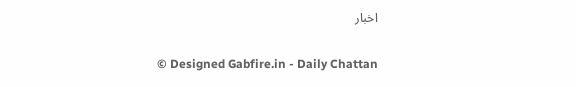اخبار

© Designed Gabfire.in - Daily Chattan